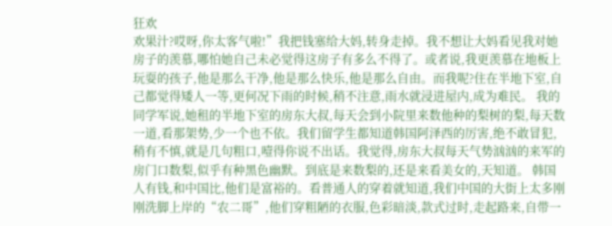狂欢
欢果汁?哎呀,你太客气啦!”我把钱塞给大妈,转身走掉。我不想让大妈看见我对她房子的羡慕,哪怕她自己未必觉得这房子有多么不得了。或者说,我更羡慕在地板上玩耍的孩子,他是那么干净,他是那么快乐,他是那么自由。而我呢?住在半地下室,自己都觉得矮人一等,更何况下雨的时候,稍不注意,雨水就浸进屋内,成为难民。 我的同学军说,她租的半地下室的房东大叔,每天会到小院里来数他种的梨树的梨,每天数一道,看那架势,少一个也不依。我们留学生都知道韩国阿泽西的厉害,绝不敢冒犯,稍有不慎,就是几句粗口,噎得你说不出话。我觉得,房东大叔每天气势汹汹的来军的房门口数梨,似乎有种黑色幽默。到底是来数梨的,还是来看美女的,天知道。 韩国人有钱,和中国比,他们是富裕的。看普通人的穿着就知道,我们中国的大街上太多刚刚洗脚上岸的“农二哥”,他们穿粗陋的衣服,色彩暗淡,款式过时,走起路来,自带一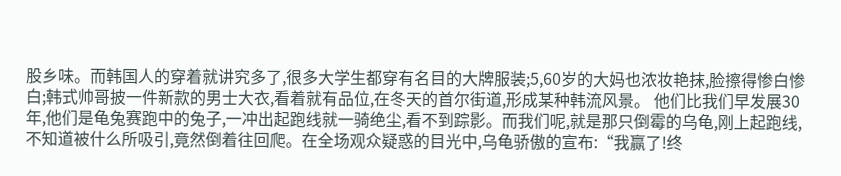股乡味。而韩国人的穿着就讲究多了,很多大学生都穿有名目的大牌服装;5,60岁的大妈也浓妆艳抹,脸擦得惨白惨白;韩式帅哥披一件新款的男士大衣,看着就有品位,在冬天的首尔街道,形成某种韩流风景。 他们比我们早发展30年,他们是龟兔赛跑中的兔子,一冲出起跑线就一骑绝尘,看不到踪影。而我们呢,就是那只倒霉的乌龟,刚上起跑线,不知道被什么所吸引,竟然倒着往回爬。在全场观众疑惑的目光中,乌龟骄傲的宣布:“我赢了!终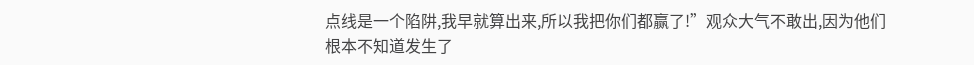点线是一个陷阱,我早就算出来,所以我把你们都赢了!”观众大气不敢出,因为他们根本不知道发生了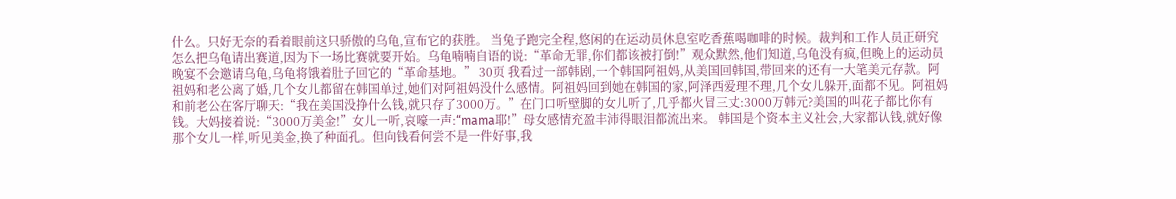什么。只好无奈的看着眼前这只骄傲的乌龟,宣布它的获胜。 当兔子跑完全程,悠闲的在运动员休息室吃香蕉喝咖啡的时候。裁判和工作人员正研究怎么把乌龟请出赛道,因为下一场比赛就要开始。乌龟喃喃自语的说:“革命无罪,你们都该被打倒!”观众默然,他们知道,乌龟没有疯,但晚上的运动员晚宴不会邀请乌龟,乌龟将饿着肚子回它的“革命基地。” 30页 我看过一部韩剧,一个韩国阿祖妈,从美国回韩国,带回来的还有一大笔美元存款。阿祖妈和老公离了婚,几个女儿都留在韩国单过,她们对阿祖妈没什么感情。阿祖妈回到她在韩国的家,阿泽西爱理不理,几个女儿躲开,面都不见。阿祖妈和前老公在客厅聊天:“我在美国没挣什么钱,就只存了3000万。”在门口听壁脚的女儿听了,几乎都火冒三丈:3000万韩元?美国的叫花子都比你有钱。大妈接着说:“3000万美金!”女儿一听,哀嚎一声:“mama耶!”母女感情充盈丰沛得眼泪都流出来。 韩国是个资本主义社会,大家都认钱,就好像那个女儿一样,听见美金,换了种面孔。但向钱看何尝不是一件好事,我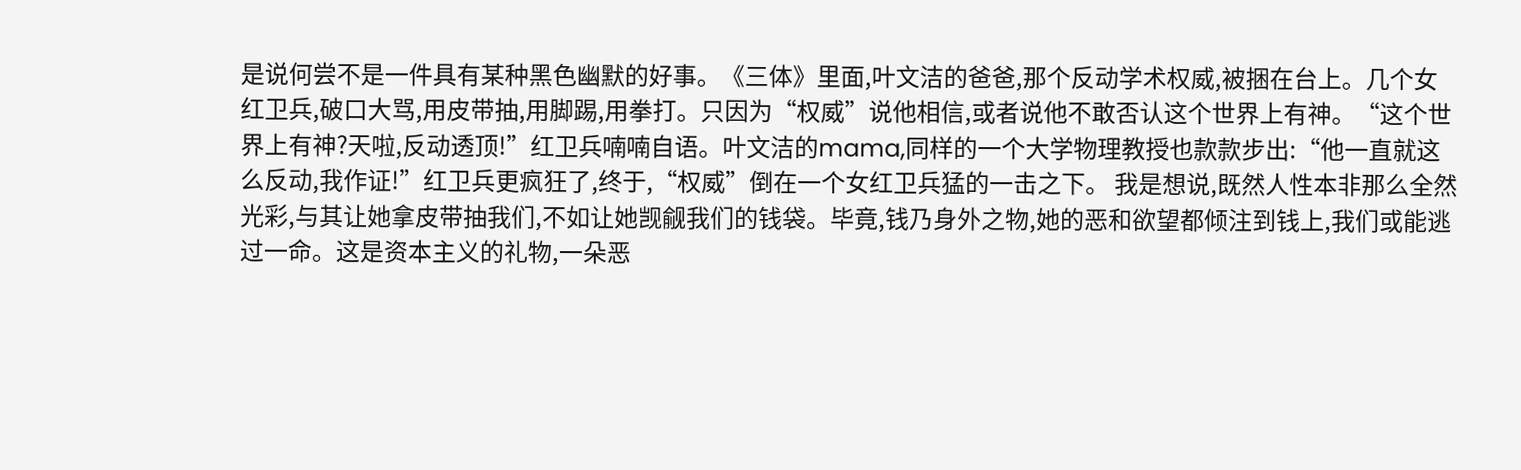是说何尝不是一件具有某种黑色幽默的好事。《三体》里面,叶文洁的爸爸,那个反动学术权威,被捆在台上。几个女红卫兵,破口大骂,用皮带抽,用脚踢,用拳打。只因为“权威”说他相信,或者说他不敢否认这个世界上有神。“这个世界上有神?天啦,反动透顶!”红卫兵喃喃自语。叶文洁的mama,同样的一个大学物理教授也款款步出:“他一直就这么反动,我作证!”红卫兵更疯狂了,终于,“权威”倒在一个女红卫兵猛的一击之下。 我是想说,既然人性本非那么全然光彩,与其让她拿皮带抽我们,不如让她觊觎我们的钱袋。毕竟,钱乃身外之物,她的恶和欲望都倾注到钱上,我们或能逃过一命。这是资本主义的礼物,一朵恶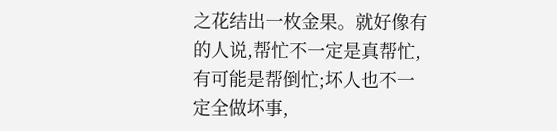之花结出一枚金果。就好像有的人说,帮忙不一定是真帮忙,有可能是帮倒忙;坏人也不一定全做坏事,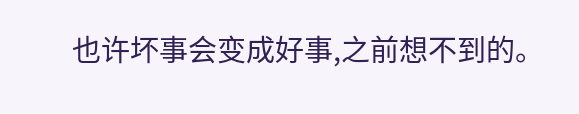也许坏事会变成好事,之前想不到的。